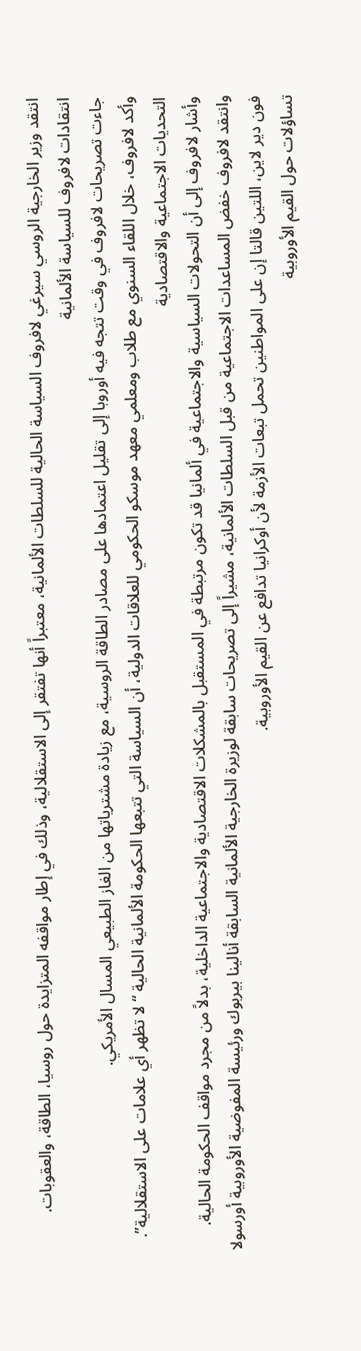انتقد وزير الخارجية الروسي سيرغي لافروف السياسة الحالية للسلطات الألمانية، معتبراً أنها تفتقر إلى الاستقلالية، وذلك في إطار مواقفه المتزايدة حول روسيا، الطاقة، والعقوبات.
انتقادات لافروف للسياسة الألمانية
جاءت تصريحات لافروف في وقت تتجه فيه أوروبا إلى تقليل اعتمادها على مصادر الطاقة الروسية، مع زيادة مشترياتها من الغاز الطبيعي المسال الأمريكي.
وأكد لافروف، خلال اللقاء السنوي مع طلاب ومعلمي معهد موسكو الحكومي للعلاقات الدولية، أن السياسة التي تتبعها الحكومة الألمانية الحالية “لا تظهر أي علامات على الاستقلالية”.
التحديات الاجتماعية والاقتصادية
وأشار لافروف إلى أن التحولات السياسية والاجتماعية في ألمانيا قد تكون مرتبطة في المستقبل بالمشكلات الاقتصادية والاجتماعية الداخلية، بدلاً من مجرد مواقف الحكومة الحالية.
وانتقد لافروف خفض المساعدات الاجتماعية من قبل السلطات الألمانية، مشيراً إلى تصريحات سابقة لوزيرة الخارجية الألمانية السابقة أنالينا بيربوك ورئيسة المفوضية الأوروبية أورسولا فون دير لاين، اللتين قالتا إن على المواطنين تحمل تبعات الأزمة لأن أوكرانيا تدافع عن القيم الأوروبية.
تساؤلات حول القيم الأوروبية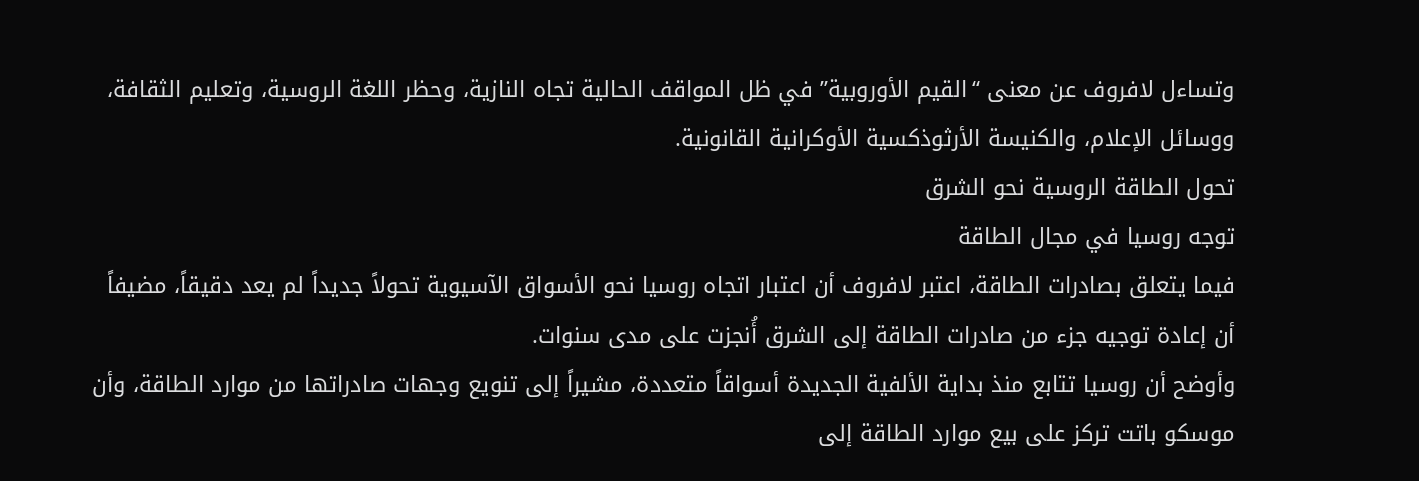وتساءل لافروف عن معنى “القيم الأوروبية” في ظل المواقف الحالية تجاه النازية، وحظر اللغة الروسية، وتعليم الثقافة، ووسائل الإعلام، والكنيسة الأرثوذكسية الأوكرانية القانونية.
تحول الطاقة الروسية نحو الشرق
توجه روسيا في مجال الطاقة
فيما يتعلق بصادرات الطاقة، اعتبر لافروف أن اعتبار اتجاه روسيا نحو الأسواق الآسيوية تحولاً جديداً لم يعد دقيقاً، مضيفاً أن إعادة توجيه جزء من صادرات الطاقة إلى الشرق أُنجزت على مدى سنوات.
وأوضح أن روسيا تتابع منذ بداية الألفية الجديدة أسواقاً متعددة، مشيراً إلى تنويع وجهات صادراتها من موارد الطاقة، وأن موسكو باتت تركز على بيع موارد الطاقة إلى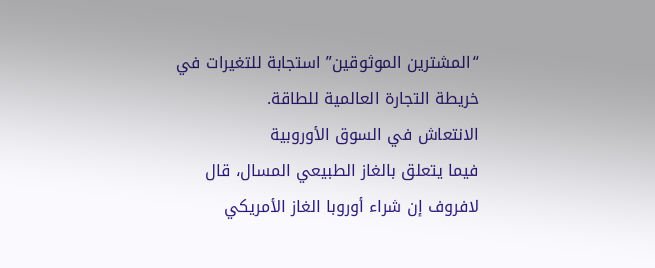“المشترين الموثوقين” استجابة للتغيرات في خريطة التجارة العالمية للطاقة.
الانتعاش في السوق الأوروبية
فيما يتعلق بالغاز الطبيعي المسال، قال لافروف إن شراء أوروبا الغاز الأمريكي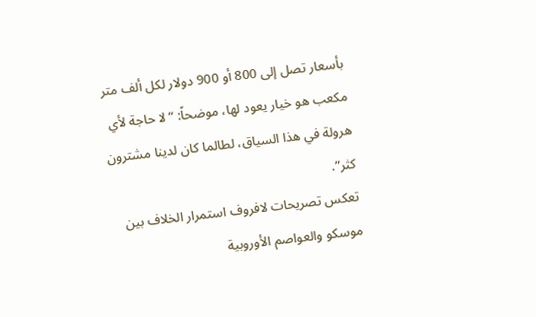بأسعار تصل إلى 800 أو 900 دولار لكل ألف متر مكعب هو خيار يعود لها، موضحاً: “لا حاجة لأي هرولة في هذا السياق، لطالما كان لدينا مشترون كثر”.
تعكس تصريحات لافروف استمرار الخلاف بين موسكو والعواصم الأوروبية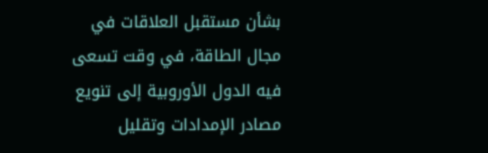بشأن مستقبل العلاقات في مجال الطاقة، في وقت تسعى فيه الدول الأوروبية إلى تنويع مصادر الإمدادات وتقليل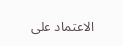الاعتماد على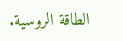الطاقة الروسية.